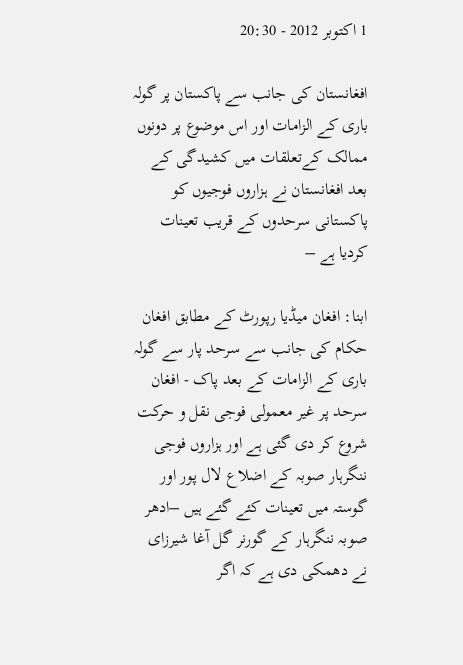1 اکتوبر 2012 - 20:30

افغانستان کی جانب سے پاکستان پر گولہ باری کے الزامات اور اس موضوع پر دونوں ممالک کےتعلقات میں کشیدگی کے بعد افغانستان نے ہزاروں فوجیوں کو پاکستانی سرحدوں کے قریب تعینات کردیا ہے –

ابنا: افغان میڈیا رپورٹ کے مطابق افغان حکام کی جانب سے سرحد پار سے گولہ باری کے الزامات کے بعد پاک - افغان سرحد پر غیر معمولی فوجی نقل و حرکت شروع کر دی گئی ہے اور ہزاروں فوجی ننگرہار صوبہ کے اضلاع لال پور اور گوستہ میں تعینات کئے گئے ہیں –ادھر صوبہ ننگرہار کے گورنر گل آغا شیرزای نے دھمکی دی ہے کہ اگر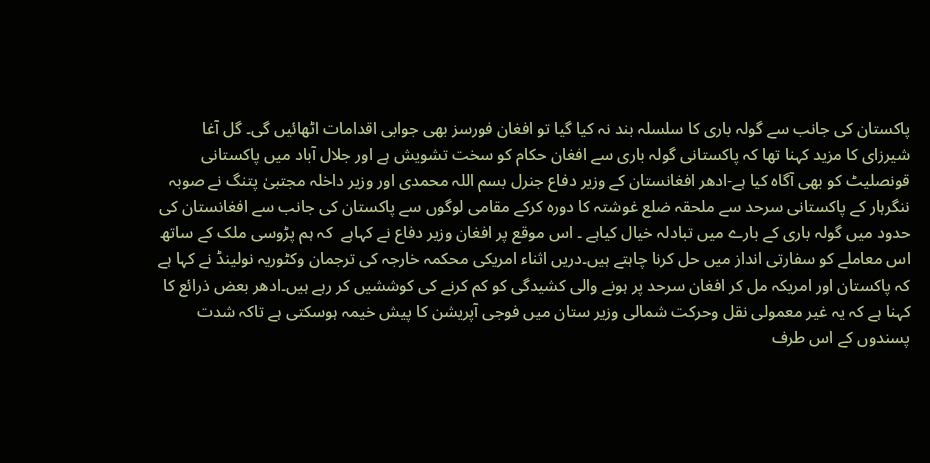پاکستان کی جانب سے گولہ باری کا سلسلہ بند نہ کیا گیا تو افغان فورسز بھی جوابی اقدامات اٹھائیں گی۔ گل آغا شیرزای کا مزید کہنا تھا کہ پاکستانی گولہ باری سے افغان حکام کو سخت تشویش ہے اور جلال آباد میں پاکستانی قونصلیٹ کو بھی آگاہ کیا ہے-ادھر افغانستان کے وزیر دفاع جنرل بسم اللہ محمدی اور وزیر داخلہ مجتبیٰ پتنگ نے صوبہ ننگرہار کے پاکستانی سرحد سے ملحقہ ضلع غوشتہ کا دورہ کرکے مقامی لوگوں سے پاکستان کی جانب سے افغانستان کی حدود میں گولہ باری کے بارے میں تبادلہ خیال کیاہے ۔ اس موقع پر افغان وزیر دفاع نے کہاہے  کہ ہم پڑوسی ملک کے ساتھ اس معاملے کو سفارتی انداز میں حل کرنا چاہتے ہیں۔دریں اثناء امریکی محکمہ خارجہ کی ترجمان وکٹوریہ نولینڈ نے کہا ہے کہ پاکستان اور امریکہ مل کر افغان سرحد پر ہونے والی کشیدگی کو کم کرنے کی کوششیں کر رہے ہیں۔ادھر بعض ذرائع کا کہنا ہے کہ یہ غیر معمولی نقل وحرکت شمالی وزیر ستان میں فوجی آپریشن کا پیش خیمہ ہوسکتی ہے تاکہ شدت پسندوں کے اس طرف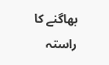بھاگنے کا راستہ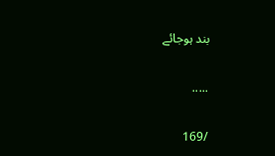بند ہوجائے

.....

/169